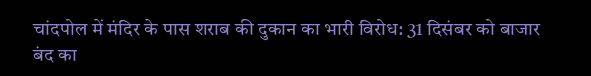चांदपोल में मंदिर के पास शराब की दुकान का भारी विरोध: 31 दिसंबर को बाजार बंद का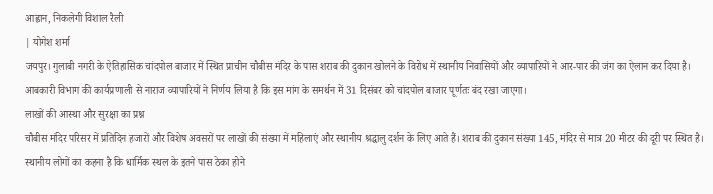आह्वान, निकलेगी विशाल रैली
| योगेश शर्मा
जयपुर। गुलाबी नगरी के ऐतिहासिक चांदपोल बाजार में स्थित प्राचीन चौबीस मंदिर के पास शराब की दुकान खोलने के विरोध में स्थानीय निवासियों और व्यापारियों ने आर-पार की जंग का ऐलान कर दिया है। आबकारी विभाग की कार्यप्रणाली से नाराज व्यापारियों ने निर्णय लिया है कि इस मांग के समर्थन में 31 दिसंबर को चांदपोल बाजार पूर्णतः बंद रखा जाएगा।
लाखों की आस्था और सुरक्षा का प्रश्न
चौबीस मंदिर परिसर में प्रतिदिन हजारों और विशेष अवसरों पर लाखों की संख्या में महिलाएं और स्थानीय श्रद्धालु दर्शन के लिए आते हैं। शराब की दुकान संख्या 145, मंदिर से मात्र 20 मीटर की दूरी पर स्थित है। स्थानीय लोगों का कहना है कि धार्मिक स्थल के इतने पास ठेका होने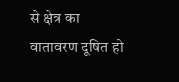से क्षेत्र का वातावरण दूषित हो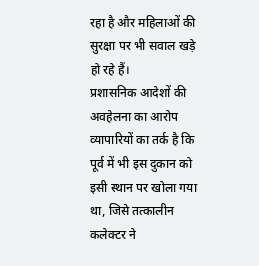रहा है और महिलाओं की सुरक्षा पर भी सवाल खड़े हो रहे हैं।
प्रशासनिक आदेशों की अवहेलना का आरोप
व्यापारियों का तर्क है कि पूर्व में भी इस दुकान को इसी स्थान पर खोला गया था, जिसे तत्कालीन कलेक्टर ने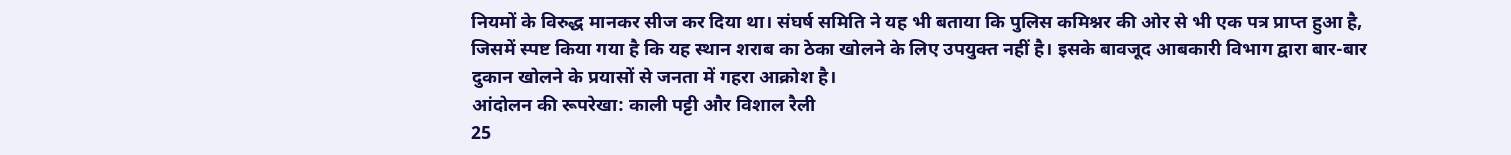नियमों के विरुद्ध मानकर सीज कर दिया था। संघर्ष समिति ने यह भी बताया कि पुलिस कमिश्नर की ओर से भी एक पत्र प्राप्त हुआ है, जिसमें स्पष्ट किया गया है कि यह स्थान शराब का ठेका खोलने के लिए उपयुक्त नहीं है। इसके बावजूद आबकारी विभाग द्वारा बार-बार दुकान खोलने के प्रयासों से जनता में गहरा आक्रोश है।
आंदोलन की रूपरेखा: काली पट्टी और विशाल रैली
25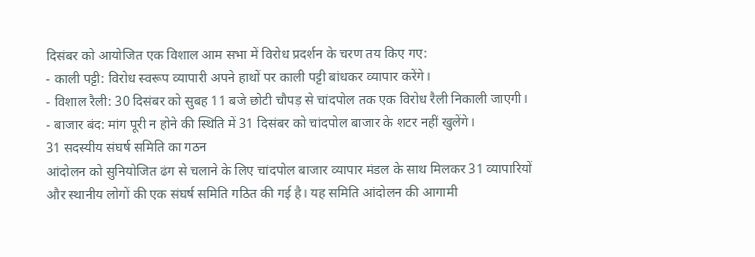दिसंबर को आयोजित एक विशाल आम सभा में विरोध प्रदर्शन के चरण तय किए गए:
- काली पट्टी: विरोध स्वरूप व्यापारी अपने हाथों पर काली पट्टी बांधकर व्यापार करेंगे।
- विशाल रैली: 30 दिसंबर को सुबह 11 बजे छोटी चौपड़ से चांदपोल तक एक विरोध रैली निकाली जाएगी।
- बाजार बंद: मांग पूरी न होने की स्थिति में 31 दिसंबर को चांदपोल बाजार के शटर नहीं खुलेंगे।
31 सदस्यीय संघर्ष समिति का गठन
आंदोलन को सुनियोजित ढंग से चलाने के लिए चांदपोल बाजार व्यापार मंडल के साथ मिलकर 31 व्यापारियों और स्थानीय लोगों की एक संघर्ष समिति गठित की गई है। यह समिति आंदोलन की आगामी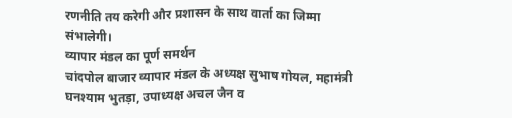रणनीति तय करेगी और प्रशासन के साथ वार्ता का जिम्मा संभालेगी।
व्यापार मंडल का पूर्ण समर्थन
चांदपोल बाजार व्यापार मंडल के अध्यक्ष सुभाष गोयल, महामंत्री घनश्याम भुतड़ा, उपाध्यक्ष अचल जैन व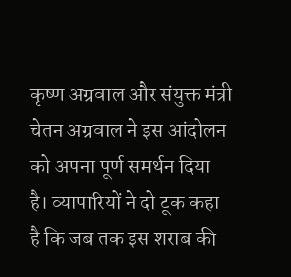कृष्ण अग्रवाल और संयुक्त मंत्री चेतन अग्रवाल ने इस आंदोलन को अपना पूर्ण समर्थन दिया है। व्यापारियों ने दो टूक कहा है कि जब तक इस शराब की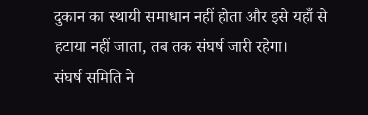दुकान का स्थायी समाधान नहीं होता और इसे यहाँ से हटाया नहीं जाता, तब तक संघर्ष जारी रहेगा।
संघर्ष समिति ने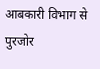आबकारी विभाग से पुरजोर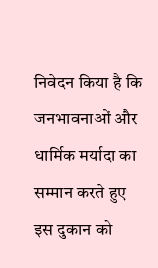निवेदन किया है कि जनभावनाओं और धार्मिक मर्यादा का सम्मान करते हुए इस दुकान को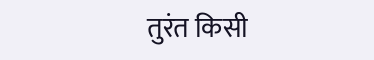तुरंत किसी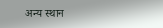अन्य स्थान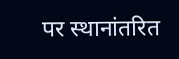पर स्थानांतरित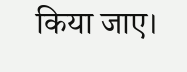किया जाए।